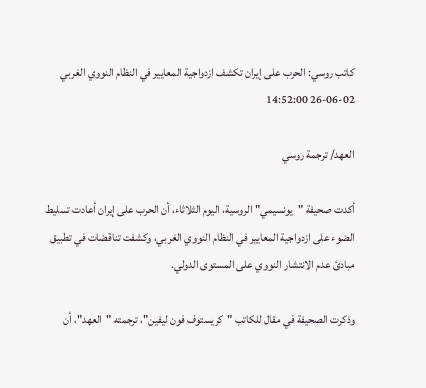كاتب روسي: الحرب على إيران تكشف ازدواجية المعايير في النظام النووي الغربي
26-06-02 14:52:00

العهد/ ترجمة روسي

أكدت صحيفة "يونسيمي" الروسية، اليوم الثلاثاء، أن الحرب على إيران أعادت تسليط الضوء على ازدواجية المعايير في النظام النووي الغربي، وكشفت تناقضات في تطبيق مبادئ عدم الانتشار النووي على المستوى الدولي.

وذكرت الصحيفة في مقال للكاتب "كريستوف فون ليفين"، ترجمته "العهد"، أن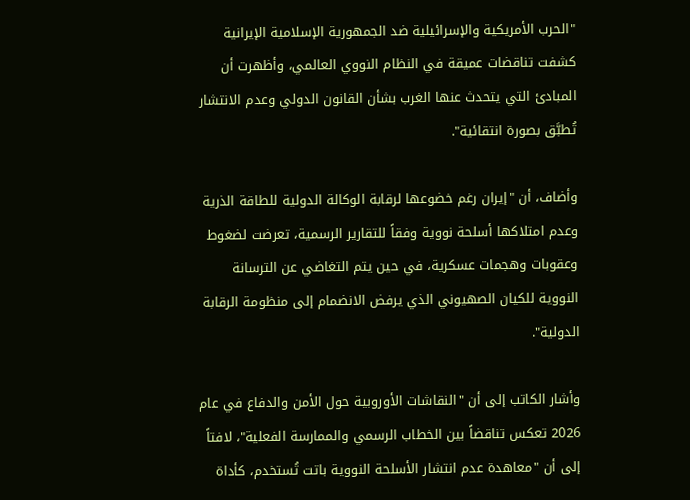"الحرب الأمريكية والإسرائيلية ضد الجمهورية الإسلامية الإيرانية كشفت تناقضات عميقة في النظام النووي العالمي، وأظهرت أن المبادئ التي يتحدث عنها الغرب بشأن القانون الدولي وعدم الانتشار تُطبَّق بصورة انتقائية".

وأضاف، أن "إيران رغم خضوعها لرقابة الوكالة الدولية للطاقة الذرية وعدم امتلاكها أسلحة نووية وفقاً للتقارير الرسمية، تعرضت لضغوط وعقوبات وهجمات عسكرية، في حين يتم التغاضي عن الترسانة النووية للكيان الصهيوني الذي يرفض الانضمام إلى منظومة الرقابة الدولية".

وأشار الكاتب إلى أن "النقاشات الأوروبية حول الأمن والدفاع في عام 2026 تعكس تناقضاً بين الخطاب الرسمي والممارسة الفعلية"، لافتاً إلى أن "معاهدة عدم انتشار الأسلحة النووية باتت تُستخدم، كأداة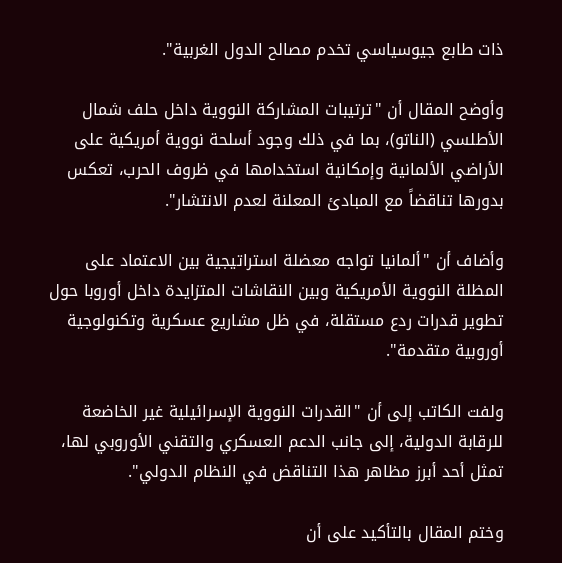ذات طابع جيوسياسي تخدم مصالح الدول الغربية".

وأوضح المقال أن "ترتيبات المشاركة النووية داخل حلف شمال الأطلسي (الناتو)، بما في ذلك وجود أسلحة نووية أمريكية على الأراضي الألمانية وإمكانية استخدامها في ظروف الحرب، تعكس بدورها تناقضاً مع المبادئ المعلنة لعدم الانتشار".

وأضاف أن "ألمانيا تواجه معضلة استراتيجية بين الاعتماد على المظلة النووية الأمريكية وبين النقاشات المتزايدة داخل أوروبا حول تطوير قدرات ردع مستقلة، في ظل مشاريع عسكرية وتكنولوجية أوروبية متقدمة".

ولفت الكاتب إلى أن "القدرات النووية الإسرائيلية غير الخاضعة للرقابة الدولية، إلى جانب الدعم العسكري والتقني الأوروبي لها، تمثل أحد أبرز مظاهر هذا التناقض في النظام الدولي".

وختم المقال بالتأكيد على أن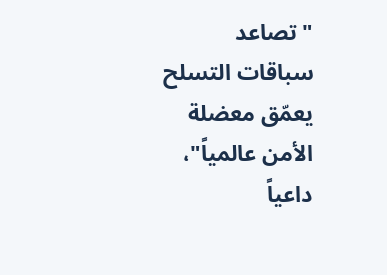"تصاعد سباقات التسلح يعمّق معضلة الأمن عالمياً"، داعياً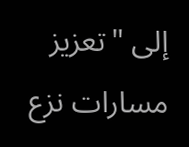إلى "تعزيز مسارات نزع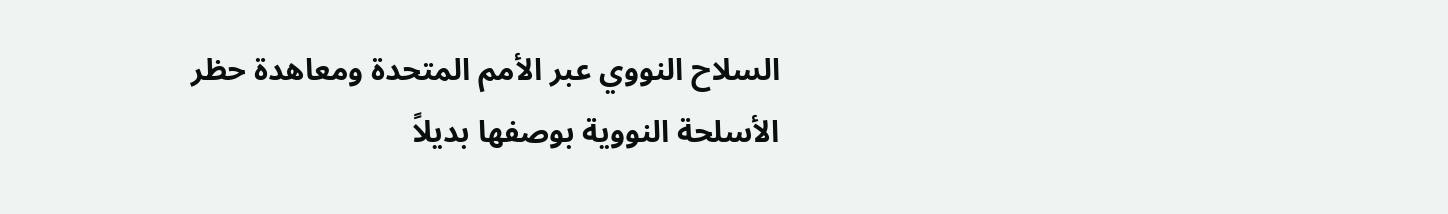السلاح النووي عبر الأمم المتحدة ومعاهدة حظر الأسلحة النووية بوصفها بديلاً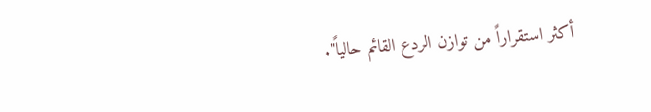أكثر استقراراً من توازن الردع القائم حالياً".